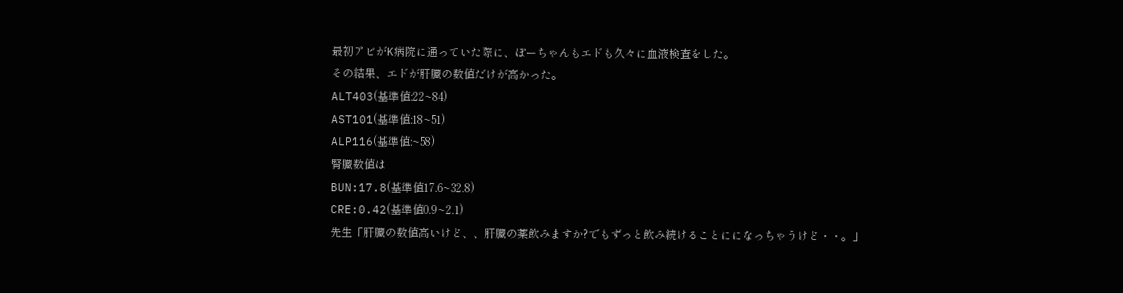最初アビがK病院に通っていた際に、ぽーちゃんもエドも久々に血液検査をした。
その結果、エドが肝臓の数値だけが高かった。
ALT403(基準値:22~84)
AST101(基準値:18~51)
ALP116(基準値:~58)
腎臓数値は
BUN:17.8(基準値17.6~32.8)
CRE:0.42(基準値0.9~2.1)
先生「肝臓の数値高いけど、、肝臓の薬飲みますか?でもずっと飲み続けることにになっちゃうけど・・。」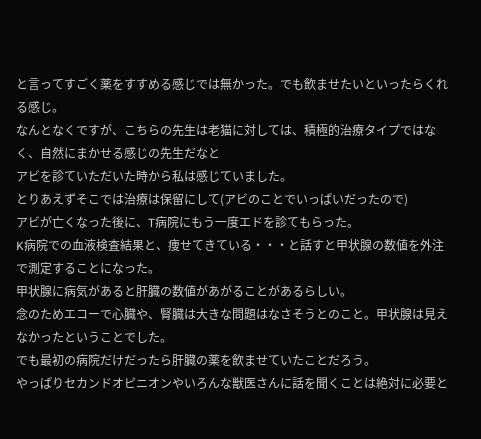と言ってすごく薬をすすめる感じでは無かった。でも飲ませたいといったらくれる感じ。
なんとなくですが、こちらの先生は老猫に対しては、積極的治療タイプではなく、自然にまかせる感じの先生だなと
アビを診ていただいた時から私は感じていました。
とりあえずそこでは治療は保留にして(アビのことでいっぱいだったので)
アビが亡くなった後に、T病院にもう一度エドを診てもらった。
K病院での血液検査結果と、痩せてきている・・・と話すと甲状腺の数値を外注で測定することになった。
甲状腺に病気があると肝臓の数値があがることがあるらしい。
念のためエコーで心臓や、腎臓は大きな問題はなさそうとのこと。甲状腺は見えなかったということでした。
でも最初の病院だけだったら肝臓の薬を飲ませていたことだろう。
やっぱりセカンドオピニオンやいろんな獣医さんに話を聞くことは絶対に必要と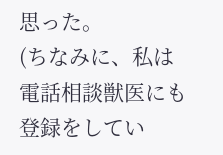思った。
(ちなみに、私は電話相談獣医にも登録をしてい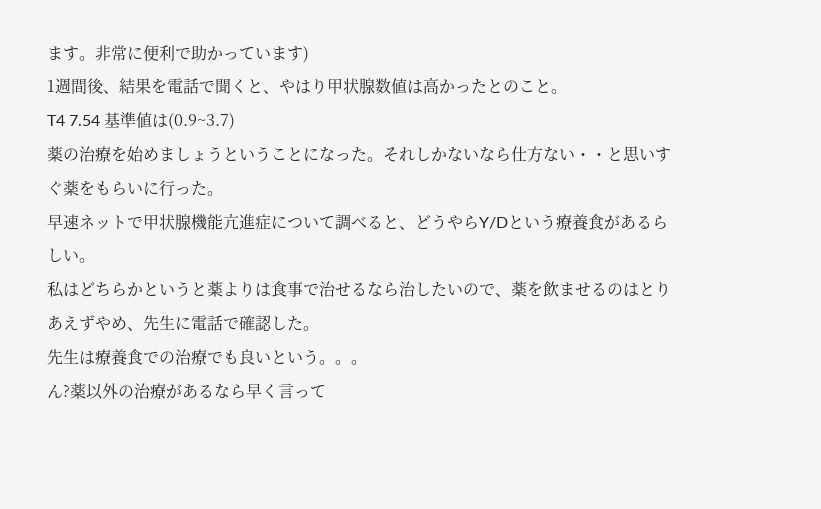ます。非常に便利で助かっています)
1週間後、結果を電話で聞くと、やはり甲状腺数値は高かったとのこと。
T4 7.54 基準値は(0.9~3.7)
薬の治療を始めましょうということになった。それしかないなら仕方ない・・と思いすぐ薬をもらいに行った。
早速ネットで甲状腺機能亢進症について調べると、どうやらY/Dという療養食があるらしい。
私はどちらかというと薬よりは食事で治せるなら治したいので、薬を飲ませるのはとりあえずやめ、先生に電話で確認した。
先生は療養食での治療でも良いという。。。
ん?薬以外の治療があるなら早く言って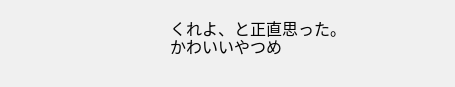くれよ、と正直思った。
かわいいやつめ